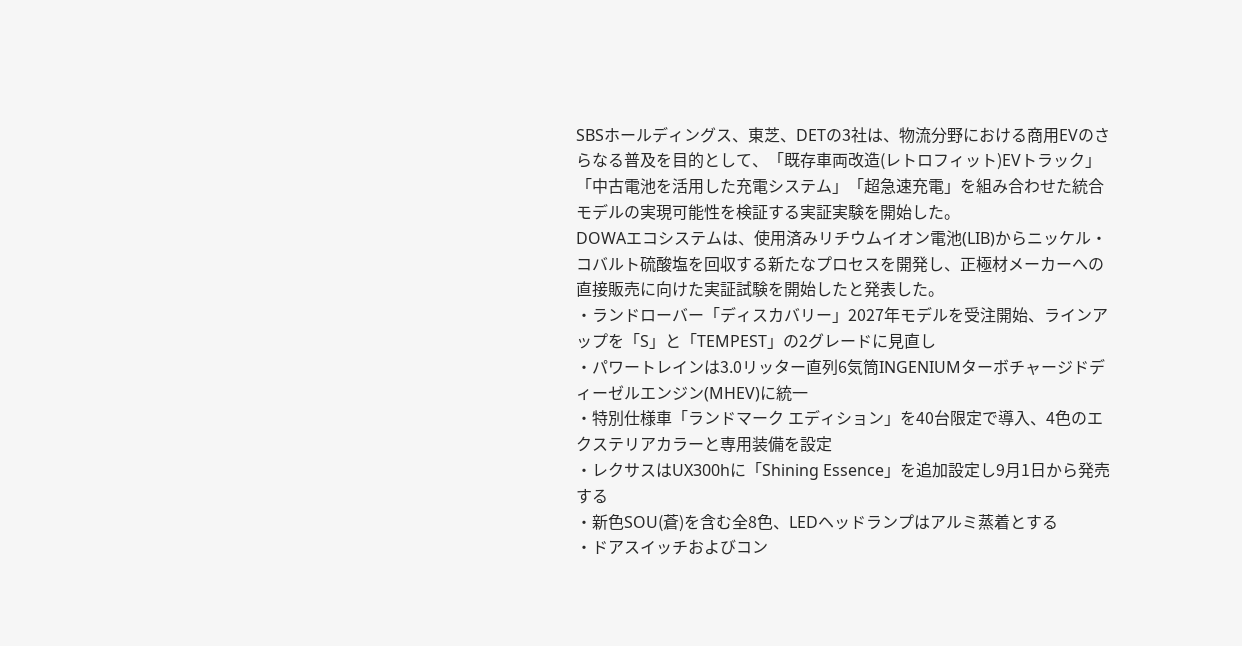SBSホールディングス、東芝、DETの3社は、物流分野における商用EVのさらなる普及を目的として、「既存車両改造(レトロフィット)EVトラック」「中古電池を活用した充電システム」「超急速充電」を組み合わせた統合モデルの実現可能性を検証する実証実験を開始した。
DOWAエコシステムは、使用済みリチウムイオン電池(LIB)からニッケル・コバルト硫酸塩を回収する新たなプロセスを開発し、正極材メーカーへの直接販売に向けた実証試験を開始したと発表した。
・ランドローバー「ディスカバリー」2027年モデルを受注開始、ラインアップを「S」と「TEMPEST」の2グレードに見直し
・パワートレインは3.0リッター直列6気筒INGENIUMターボチャージドディーゼルエンジン(MHEV)に統一
・特別仕様車「ランドマーク エディション」を40台限定で導入、4色のエクステリアカラーと専用装備を設定
・レクサスはUX300hに「Shining Essence」を追加設定し9月1日から発売する
・新色SOU(蒼)を含む全8色、LEDヘッドランプはアルミ蒸着とする
・ドアスイッチおよびコン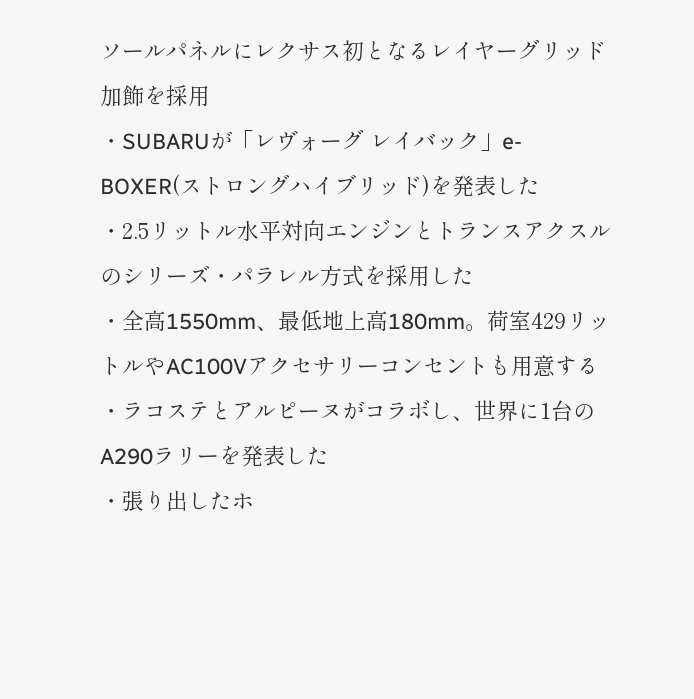ソールパネルにレクサス初となるレイヤーグリッド加飾を採用
・SUBARUが「レヴォーグ レイバック」e-BOXER(ストロングハイブリッド)を発表した
・2.5リットル水平対向エンジンとトランスアクスルのシリーズ・パラレル方式を採用した
・全高1550mm、最低地上高180mm。荷室429リットルやAC100Vアクセサリーコンセントも用意する
・ラコステとアルピーヌがコラボし、世界に1台のA290ラリーを発表した
・張り出したホ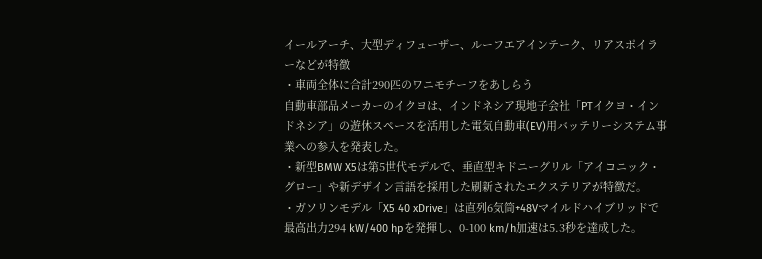イールアーチ、大型ディフューザー、ルーフエアインテーク、リアスポイラーなどが特徴
・車両全体に合計290匹のワニモチーフをあしらう
自動車部品メーカーのイクヨは、インドネシア現地子会社「PTイクヨ・インドネシア」の遊休スペースを活用した電気自動車(EV)用バッテリーシステム事業への参入を発表した。
・新型BMW X5は第5世代モデルで、垂直型キドニーグリル「アイコニック・グロー」や新デザイン言語を採用した刷新されたエクステリアが特徴だ。
・ガソリンモデル「X5 40 xDrive」は直列6気筒+48Vマイルドハイブリッドで最高出力294 kW/400 hpを発揮し、0-100 km/h加速は5.3秒を達成した。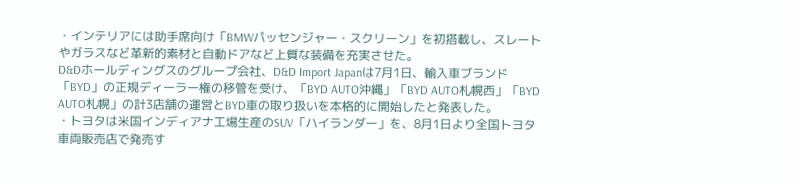・インテリアには助手席向け「BMWパッセンジャー・スクリーン」を初搭載し、スレートやガラスなど革新的素材と自動ドアなど上質な装備を充実させた。
D&Dホールディングスのグループ会社、D&D Import Japanは7月1日、輸入車ブランド「BYD」の正規ディーラー権の移管を受け、「BYD AUTO沖縄」「BYD AUTO札幌西」「BYD AUTO札幌」の計3店舗の運営とBYD車の取り扱いを本格的に開始したと発表した。
・トヨタは米国インディアナ工場生産のSUV「ハイランダー」を、8月1日より全国トヨタ車両販売店で発売す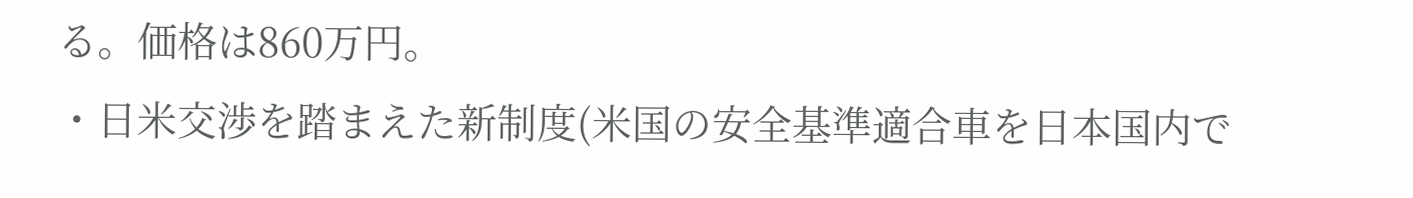る。価格は860万円。
・日米交渉を踏まえた新制度(米国の安全基準適合車を日本国内で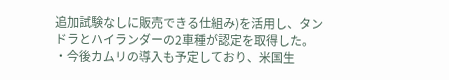追加試験なしに販売できる仕組み)を活用し、タンドラとハイランダーの2車種が認定を取得した。
・今後カムリの導入も予定しており、米国生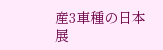産3車種の日本展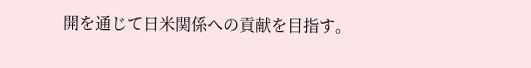開を通じて日米関係への貢献を目指す。